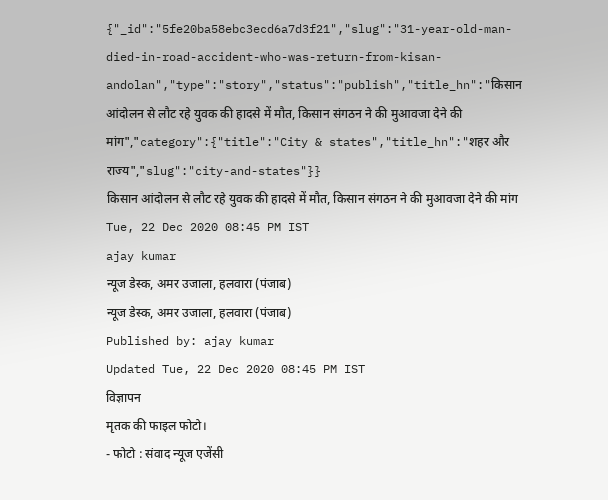{"_id":"5fe20ba58ebc3ecd6a7d3f21","slug":"31-year-old-man-died-in-road-accident-who-was-return-from-kisan-andolan","type":"story","status":"publish","title_hn":"किसान आंदोलन से लौट रहे युवक की हादसे में मौत, किसान संगठन ने की मुआवजा देने की मांग","category":{"title":"City & states","title_hn":"शहर और राज्य","slug":"city-and-states"}}
किसान आंदोलन से लौट रहे युवक की हादसे में मौत, किसान संगठन ने की मुआवजा देने की मांग
Tue, 22 Dec 2020 08:45 PM IST
ajay kumar
न्यूज डेस्क, अमर उजाला, हलवारा (पंजाब)
न्यूज डेस्क, अमर उजाला, हलवारा (पंजाब)
Published by: ajay kumar
Updated Tue, 22 Dec 2020 08:45 PM IST
विज्ञापन
मृतक की फाइल फोटो।
- फोटो : संवाद न्यूज एजेंसी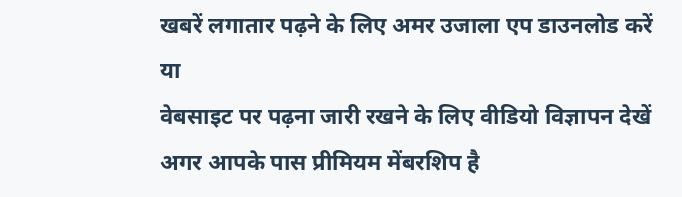खबरें लगातार पढ़ने के लिए अमर उजाला एप डाउनलोड करें
या
वेबसाइट पर पढ़ना जारी रखने के लिए वीडियो विज्ञापन देखें
अगर आपके पास प्रीमियम मेंबरशिप है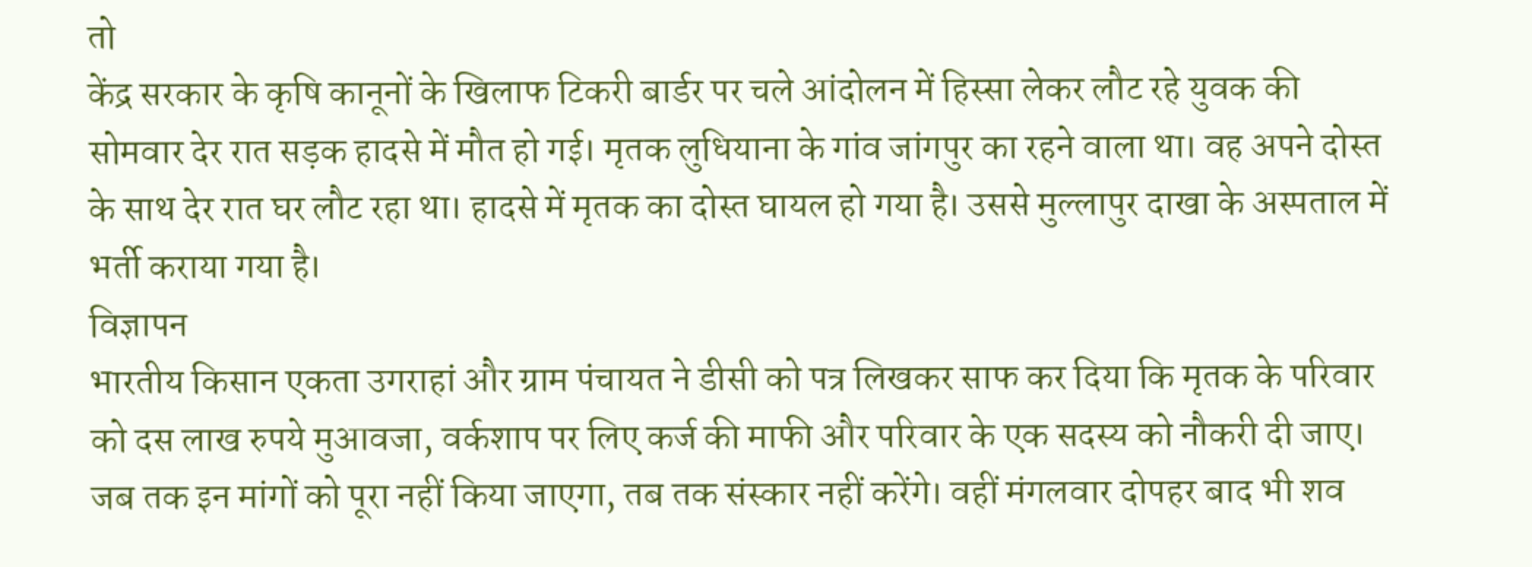तो
केंद्र सरकार के कृषि कानूनों के खिलाफ टिकरी बार्डर पर चले आंदोलन में हिस्सा लेकर लौट रहे युवक की सोमवार देर रात सड़क हादसे में मौत हो गई। मृतक लुधियाना के गांव जांगपुर का रहने वाला था। वह अपने दोस्त के साथ देर रात घर लौट रहा था। हादसे में मृतक का दोस्त घायल हो गया है। उससे मुल्लापुर दाखा के अस्पताल में भर्ती कराया गया है।
विज्ञापन
भारतीय किसान एकता उगराहां और ग्राम पंचायत ने डीसी को पत्र लिखकर साफ कर दिया कि मृतक के परिवार को दस लाख रुपये मुआवजा, वर्कशाप पर लिए कर्ज की माफी और परिवार के एक सदस्य को नौकरी दी जाए। जब तक इन मांगों को पूरा नहीं किया जाएगा, तब तक संस्कार नहीं करेंगे। वहीं मंगलवार दोपहर बाद भी शव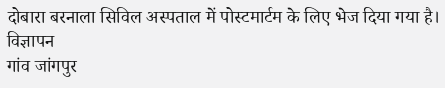दोबारा बरनाला सिविल अस्पताल में पोस्टमार्टम के लिए भेज दिया गया है।
विज्ञापन
गांव जांगपुर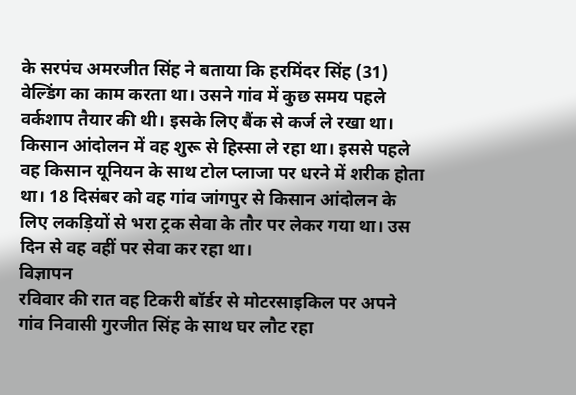के सरपंच अमरजीत सिंह ने बताया कि हरमिंदर सिंह (31) वेल्डिंग का काम करता था। उसने गांव में कुछ समय पहले वर्कशाप तैयार की थी। इसके लिए बैंक से कर्ज ले रखा था। किसान आंदोलन में वह शुरू से हिस्सा ले रहा था। इससे पहले वह किसान यूनियन के साथ टोल प्लाजा पर धरने में शरीक होता था। 18 दिसंबर को वह गांव जांगपुर से किसान आंदोलन के लिए लकड़ियों से भरा ट्रक सेवा के तौर पर लेकर गया था। उस दिन से वह वहीं पर सेवा कर रहा था।
विज्ञापन
रविवार की रात वह टिकरी बॉर्डर से मोटरसाइकिल पर अपने गांव निवासी गुरजीत सिंह के साथ घर लौट रहा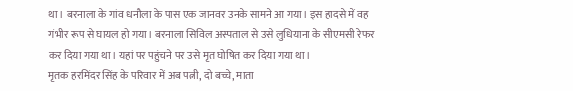था। बरनाला के गांव धनौला के पास एक जानवर उनके सामने आ गया। इस हादसे में वह गंभीर रूप से घायल हो गया। बरनाला सिविल अस्पताल से उसे लुधियाना के सीएमसी रेफर कर दिया गया था। यहां पर पहुंचने पर उसे मृत घोषित कर दिया गया था।
मृतक हरमिंदर सिंह के परिवार में अब पत्नी, दो बच्चे, माता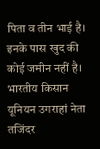पिता व तीन भाई है। इनके पास खुद की कोई जमीन नहीं है। भारतीय किसान यूनियन उगराहां नेता तजिंदर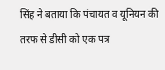सिंह ने बताया कि पंचायत व यूनियन की तरफ से डीसी को एक पत्र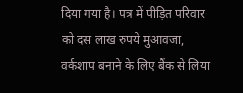दिया गया है। पत्र में पीड़ित परिवार को दस लाख रुपये मुआवजा, वर्कशाप बनाने के लिए बैंक से लिया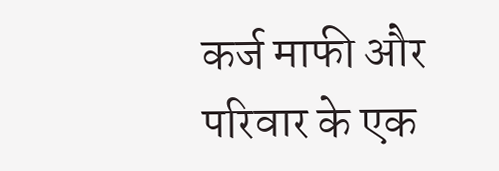कर्ज माफी और परिवार के एक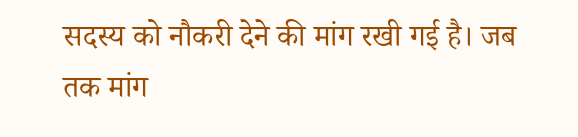सदस्य को नौकरी देने की मांग रखी गई है। जब तक मांग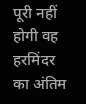पूरी नहीं होगी वह हरमिंदर का अंतिम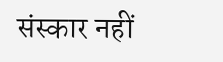संस्कार नहीं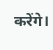करेंगे।